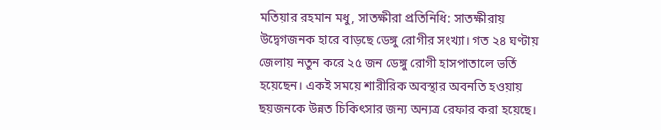মতিয়ার রহমান মধু, সাতক্ষীরা প্রতিনিধি: সাতক্ষীরায় উদ্বেগজনক হারে বাড়ছে ডেঙ্গু রোগীর সংখ্যা। গত ২৪ ঘণ্টায় জেলায় নতুন করে ২৫ জন ডেঙ্গু রোগী হাসপাতালে ভর্তি হয়েছেন। একই সময়ে শারীরিক অবস্থার অবনতি হওয়ায় ছয়জনকে উন্নত চিকিৎসার জন্য অন্যত্র রেফার করা হয়েছে।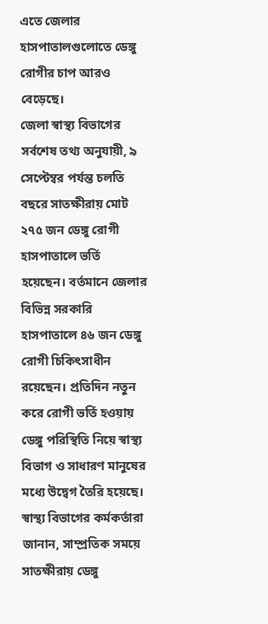এতে জেলার হাসপাতালগুলোতে ডেঙ্গু রোগীর চাপ আরও বেড়েছে।
জেলা স্বাস্থ্য বিভাগের সর্বশেষ তথ্য অনুযায়ী, ৯ সেপ্টেম্বর পর্যন্ত চলতি বছরে সাতক্ষীরায় মোট ২৭৫ জন ডেঙ্গু রোগী হাসপাতালে ভর্তি হয়েছেন। বর্তমানে জেলার বিভিন্ন সরকারি হাসপাতালে ৪৬ জন ডেঙ্গু রোগী চিকিৎসাধীন রয়েছেন। প্রতিদিন নতুন করে রোগী ভর্তি হওয়ায় ডেঙ্গু পরিস্থিতি নিয়ে স্বাস্থ্য বিভাগ ও সাধারণ মানুষের মধ্যে উদ্বেগ তৈরি হয়েছে।
স্বাস্থ্য বিভাগের কর্মকর্তারা জানান, সাম্প্রতিক সময়ে সাতক্ষীরায় ডেঙ্গু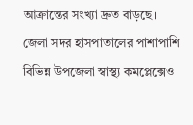আক্রান্তের সংখ্যা দ্রুত বাড়ছে। জেলা সদর হাসপাতালের পাশাপাশি বিভিন্ন উপজেলা স্বাস্থ্য কমপ্লেক্সেও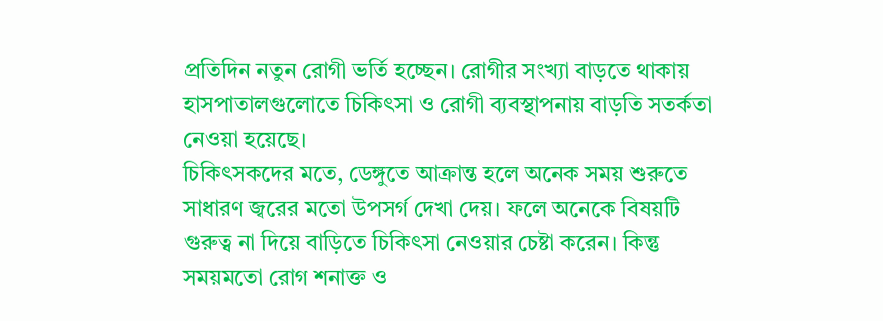প্রতিদিন নতুন রোগী ভর্তি হচ্ছেন। রোগীর সংখ্যা বাড়তে থাকায় হাসপাতালগুলোতে চিকিৎসা ও রোগী ব্যবস্থাপনায় বাড়তি সতর্কতা নেওয়া হয়েছে।
চিকিৎসকদের মতে, ডেঙ্গুতে আক্রান্ত হলে অনেক সময় শুরুতে সাধারণ জ্বরের মতো উপসর্গ দেখা দেয়। ফলে অনেকে বিষয়টি গুরুত্ব না দিয়ে বাড়িতে চিকিৎসা নেওয়ার চেষ্টা করেন। কিন্তু সময়মতো রোগ শনাক্ত ও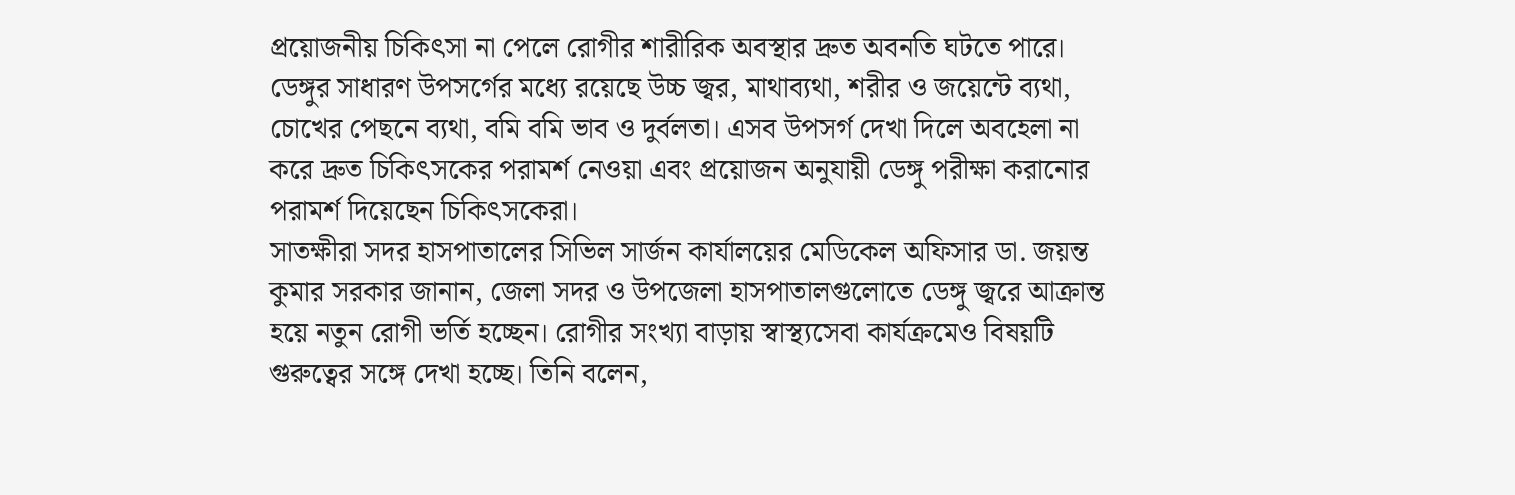প্রয়োজনীয় চিকিৎসা না পেলে রোগীর শারীরিক অবস্থার দ্রুত অবনতি ঘটতে পারে। ডেঙ্গুর সাধারণ উপসর্গের মধ্যে রয়েছে উচ্চ জ্বর, মাথাব্যথা, শরীর ও জয়েন্টে ব্যথা, চোখের পেছনে ব্যথা, বমি বমি ভাব ও দুর্বলতা। এসব উপসর্গ দেখা দিলে অবহেলা না করে দ্রুত চিকিৎসকের পরামর্শ নেওয়া এবং প্রয়োজন অনুযায়ী ডেঙ্গু পরীক্ষা করানোর পরামর্শ দিয়েছেন চিকিৎসকেরা।
সাতক্ষীরা সদর হাসপাতালের সিভিল সার্জন কার্যালয়ের মেডিকেল অফিসার ডা. জয়ন্ত কুমার সরকার জানান, জেলা সদর ও উপজেলা হাসপাতালগুলোতে ডেঙ্গু জ্বরে আক্রান্ত হয়ে নতুন রোগী ভর্তি হচ্ছেন। রোগীর সংখ্যা বাড়ায় স্বাস্থ্যসেবা কার্যক্রমেও বিষয়টি গুরুত্বের সঙ্গে দেখা হচ্ছে। তিনি বলেন,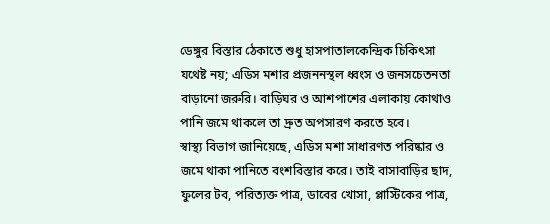ডেঙ্গুর বিস্তার ঠেকাতে শুধু হাসপাতালকেন্দ্রিক চিকিৎসা যথেষ্ট নয়; এডিস মশার প্রজননস্থল ধ্বংস ও জনসচেতনতা বাড়ানো জরুরি। বাড়িঘর ও আশপাশের এলাকায় কোথাও পানি জমে থাকলে তা দ্রুত অপসারণ করতে হবে।
স্বাস্থ্য বিভাগ জানিয়েছে, এডিস মশা সাধারণত পরিষ্কার ও জমে থাকা পানিতে বংশবিস্তার করে। তাই বাসাবাড়ির ছাদ, ফুলের টব, পরিত্যক্ত পাত্র, ডাবের খোসা, প্লাস্টিকের পাত্র,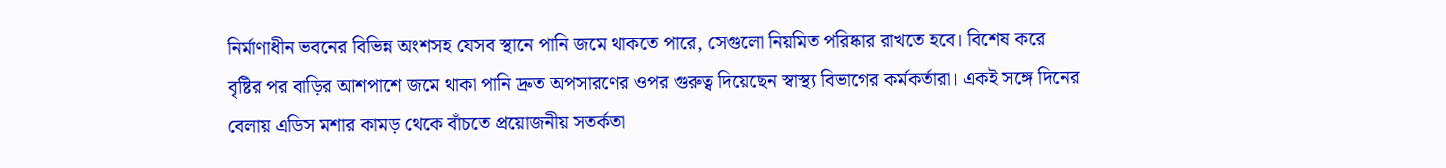নির্মাণাধীন ভবনের বিভিন্ন অংশসহ যেসব স্থানে পানি জমে থাকতে পারে, সেগুলো নিয়মিত পরিষ্কার রাখতে হবে। বিশেষ করে বৃষ্টির পর বাড়ির আশপাশে জমে থাকা পানি দ্রুত অপসারণের ওপর গুরুত্ব দিয়েছেন স্বাস্থ্য বিভাগের কর্মকর্তারা। একই সঙ্গে দিনের বেলায় এডিস মশার কামড় থেকে বাঁচতে প্রয়োজনীয় সতর্কতা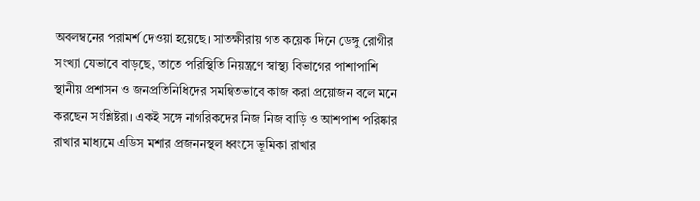অবলম্বনের পরামর্শ দেওয়া হয়েছে। সাতক্ষীরায় গত কয়েক দিনে ডেঙ্গু রোগীর সংখ্যা যেভাবে বাড়ছে, তাতে পরিস্থিতি নিয়ন্ত্রণে স্বাস্থ্য বিভাগের পাশাপাশি স্থানীয় প্রশাসন ও জনপ্রতিনিধিদের সমন্বিতভাবে কাজ করা প্রয়োজন বলে মনে করছেন সংশ্লিষ্টরা। একই সঙ্গে নাগরিকদের নিজ নিজ বাড়ি ও আশপাশ পরিষ্কার রাখার মাধ্যমে এডিস মশার প্রজননস্থল ধ্বংসে ভূমিকা রাখার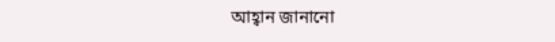আহ্বান জানানো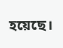হয়েছে।